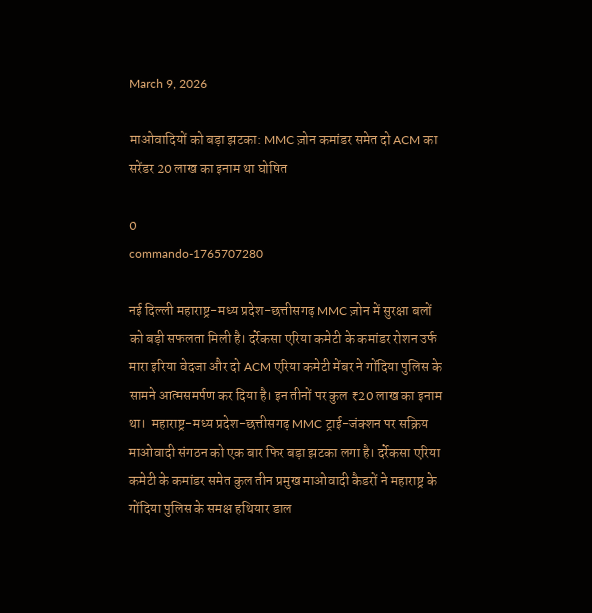March 9, 2026

माओवादियों को बड़ा झटका: MMC ज़ोन कमांडर समेत दो ACM का सरेंडर 20 लाख का इनाम था घोषित

0
commando-1765707280

नई दिल्ली महाराष्ट्र-मध्य प्रदेश-छत्तीसगढ़ MMC ज़ोन में सुरक्षा बलों को बड़ी सफलता मिली है। दर्रेकसा एरिया कमेटी के कमांडर रोशन उर्फ मारा इरिया वेदजा और दो ACM एरिया कमेटी मेंबर ने गोंदिया पुलिस के सामने आत्मसमर्पण कर दिया है। इन तीनों पर कुल ₹20 लाख का इनाम था।  महाराष्ट्र-मध्य प्रदेश-छत्तीसगढ़ MMC ट्राई-जंक्शन पर सक्रिय माओवादी संगठन को एक बार फिर बड़ा झटका लगा है। दर्रेकसा एरिया कमेटी के कमांडर समेत कुल तीन प्रमुख माओवादी कैडरों ने महाराष्ट्र के गोंदिया पुलिस के समक्ष हथियार डाल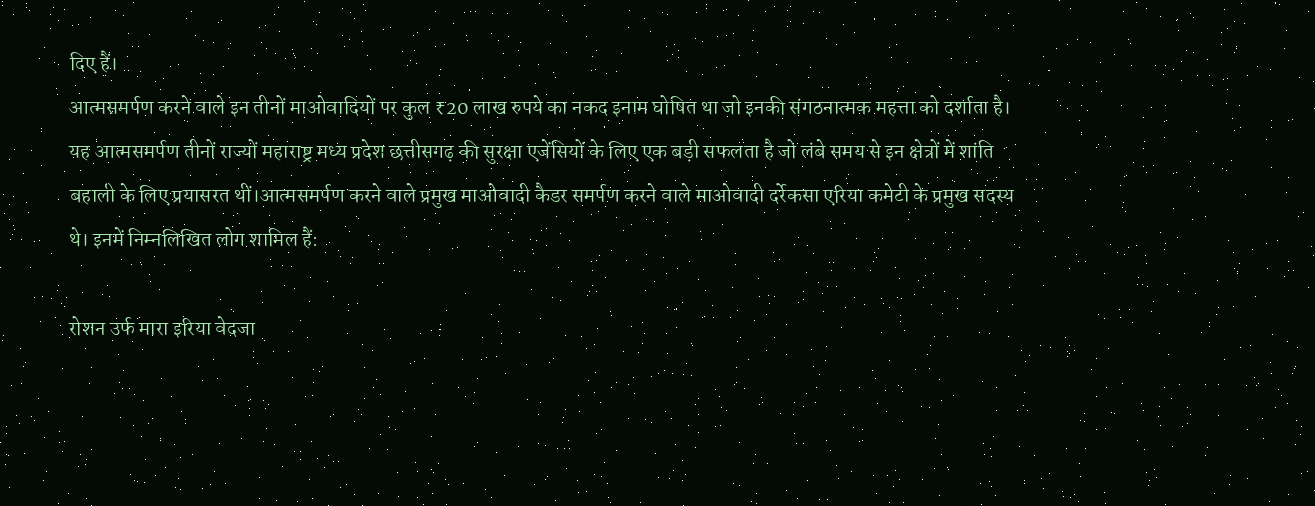दिए हैं।
आत्मसमर्पण करने वाले इन तीनों माओवादियों पर कुल ₹20 लाख रुपये का नकद इनाम घोषित था जो इनकी संगठनात्मक महत्ता को दर्शाता है। यह आत्मसमर्पण तीनों राज्यों महाराष्ट्र मध्य प्रदेश छत्तीसगढ़ की सुरक्षा एजेंसियों के लिए एक बड़ी सफलता है जो लंबे समय से इन क्षेत्रों में शांति बहाली के लिए प्रयासरत थीं।आत्मसमर्पण करने वाले प्रमुख माओवादी कैडर समर्पण करने वाले माओवादी दर्रेकसा एरिया कमेटी के प्रमुख सदस्य थे। इनमें निम्नलिखित लोग शामिल हैं:

रोशन उर्फ मारा इरिया वेदजा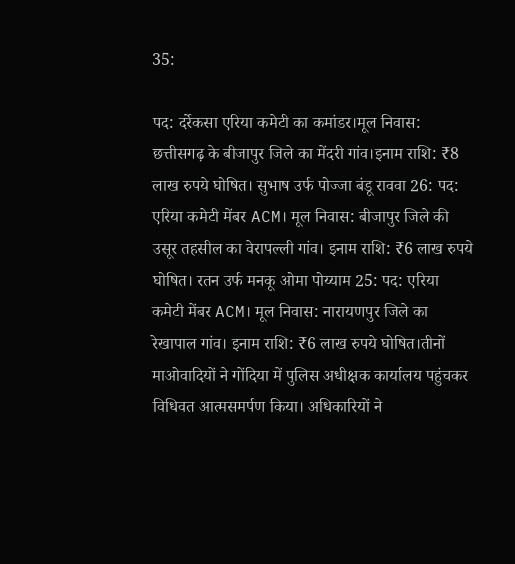35:

पद: दर्रेकसा एरिया कमेटी का कमांडर।मूल निवास: छत्तीसगढ़ के बीजापुर जिले का मेंदरी गांव।इनाम राशि: ₹8 लाख रुपये घोषित। सुभाष उर्फ पोज्जा बंडू राववा 26: पद: एरिया कमेटी मेंबर ACM। मूल निवास: बीजापुर जिले की उसूर तहसील का वेरापल्ली गांव। इनाम राशि: ₹6 लाख रुपये घोषित। रतन उर्फ मनकू ओमा पोय्याम 25: पद: एरिया कमेटी मेंबर ACM। मूल निवास: नारायणपुर जिले का रेखापाल गांव। इनाम राशि: ₹6 लाख रुपये घोषित।तीनों माओवादियों ने गोंदिया में पुलिस अधीक्षक कार्यालय पहुंचकर विधिवत आत्मसमर्पण किया। अधिकारियों ने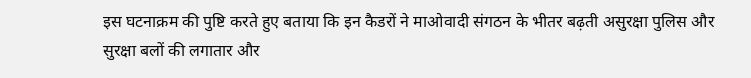इस घटनाक्रम की पुष्टि करते हुए बताया कि इन कैडरों ने माओवादी संगठन के भीतर बढ़ती असुरक्षा पुलिस और सुरक्षा बलों की लगातार और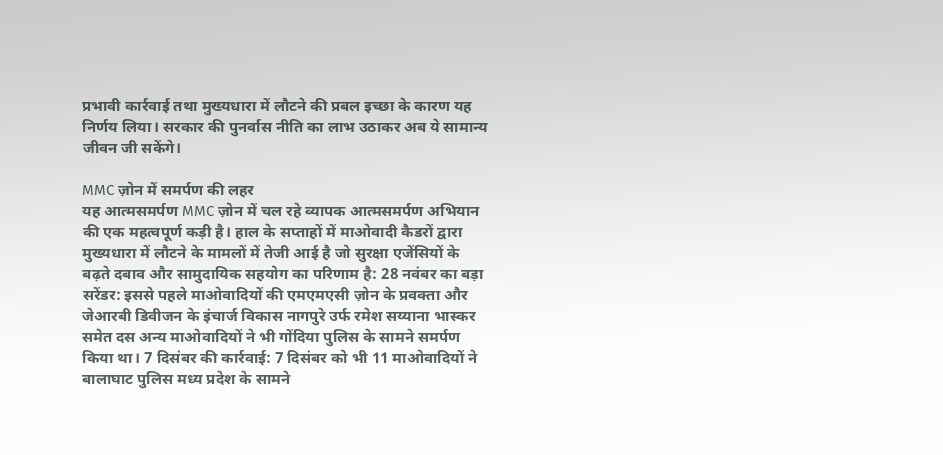प्रभावी कार्रवाई तथा मुख्यधारा में लौटने की प्रबल इच्छा के कारण यह निर्णय लिया। सरकार की पुनर्वास नीति का लाभ उठाकर अब ये सामान्य जीवन जी सकेंगे।

MMC ज़ोन में समर्पण की लहर
यह आत्मसमर्पण MMC ज़ोन में चल रहे व्यापक आत्मसमर्पण अभियान की एक महत्वपूर्ण कड़ी है। हाल के सप्ताहों में माओवादी कैडरों द्वारा मुख्यधारा में लौटने के मामलों में तेजी आई है जो सुरक्षा एजेंसियों के बढ़ते दबाव और सामुदायिक सहयोग का परिणाम है: 28 नवंबर का बड़ा सरेंडर: इससे पहले माओवादियों की एमएमएसी ज़ोन के प्रवक्ता और जेआरबी डिवीजन के इंचार्ज विकास नागपुरे उर्फ रमेश सय्याना भास्कर समेत दस अन्य माओवादियों ने भी गोंदिया पुलिस के सामने समर्पण किया था। 7 दिसंबर की कार्रवाई: 7 दिसंबर को भी 11 माओवादियों ने बालाघाट पुलिस मध्य प्रदेश के सामने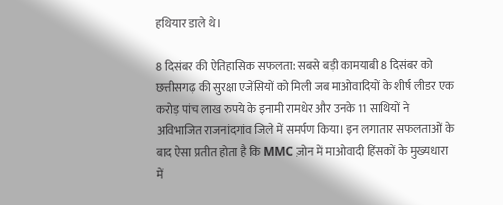हथियार डाले थे।

8 दिसंबर की ऐतिहासिक सफलता: सबसे बड़ी कामयाबी 8 दिसंबर को छत्तीसगढ़ की सुरक्षा एजेंसियों को मिली जब माओवादियों के शीर्ष लीडर एक करोड़ पांच लाख रुपये के इनामी रामधेर और उनके 11 साथियों ने अविभाजित राजनांदगांव जिले में समर्पण किया। इन लगातार सफलताओं के बाद ऐसा प्रतीत होता है कि MMC ज़ोन में माओवादी हिंसकों के मुख्यधारा में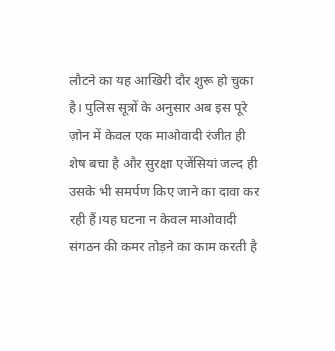लौटने का यह आखिरी दौर शुरू हो चुका है। पुलिस सूत्रों के अनुसार अब इस पूरे ज़ोन में केवल एक माओवादी रंजीत ही शेष बचा है और सुरक्षा एजेंसियां जल्द ही उसके भी समर्पण किए जाने का दावा कर रही हैं।यह घटना न केवल माओवादी संगठन की कमर तोड़ने का काम करती है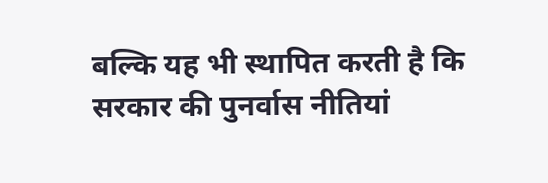बल्कि यह भी स्थापित करती है कि सरकार की पुनर्वास नीतियां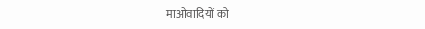माओवादियों को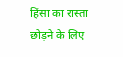हिंसा का रास्ता छोड़ने के लिए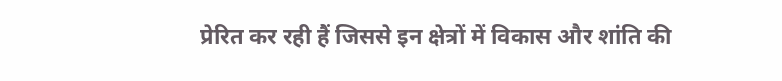प्रेरित कर रही हैं जिससे इन क्षेत्रों में विकास और शांति की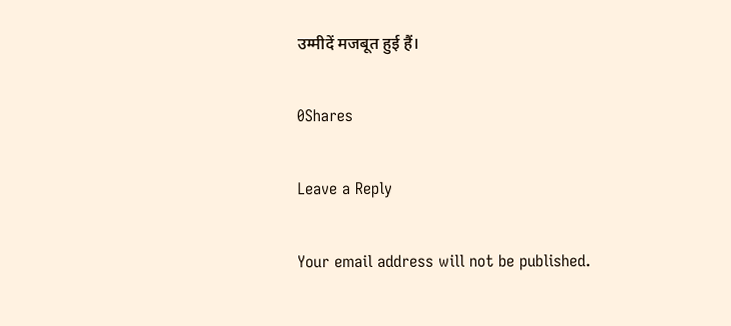उम्मीदें मजबूत हुई हैं।

0Shares

Leave a Reply

Your email address will not be published.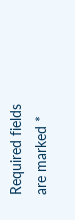Required fields are marked *